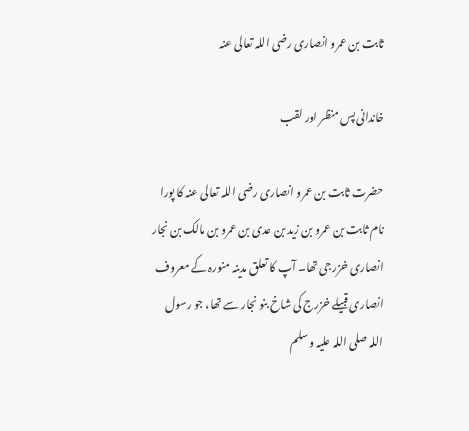ثابت بن عمرو انصاری رضی اللہ تعالی عنہ

خاندانی پس منظر اور لقب

حضرت ثابت بن عمرو انصاری رضی اللہ تعالی عنہ کا پورا نام ثابت بن عمرو بن زید بن عدی بن عمرو بن مالک بن نجار انصاری خزرجی تھا۔ آپ کا تعلق مدینہ منورہ کے معروف انصاری قبیلے خزرج کی شاخ بنو نجار سے تھا، جو رسول اللہ صلی اللہ علیہ وسلم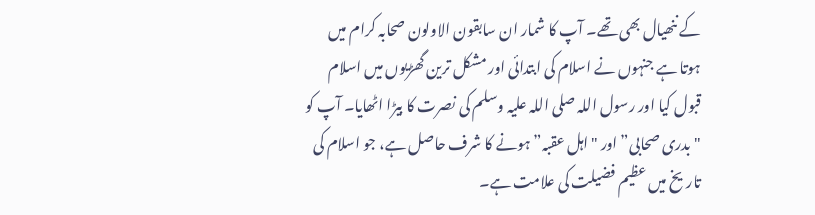کے ننھیال بھی تھے۔ آپ کا شمار ان سابقون الاولون صحابہ کرام میں ہوتا ہے جنہوں نے اسلام کی ابتدائی اور مشکل ترین گھڑیوں میں اسلام قبول کیا اور رسول اللہ صلی اللہ علیہ وسلم کی نصرت کا بیڑا اٹھایا۔ آپ کو "بدری صحابی” اور "اہل عقبہ” ہونے کا شرف حاصل ہے، جو اسلام کی تاریخ میں عظیم فضیلت کی علامت ہے۔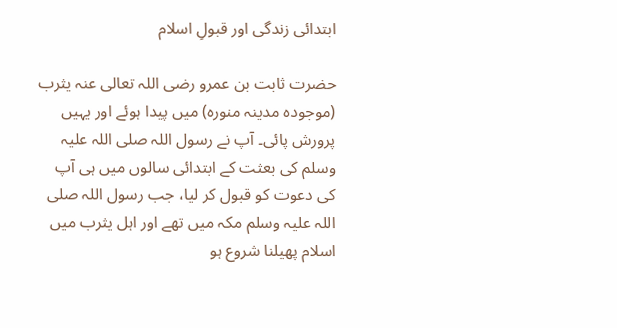ابتدائی زندگی اور قبولِ اسلام

حضرت ثابت بن عمرو رضی اللہ تعالی عنہ یثرب (موجودہ مدینہ منورہ) میں پیدا ہوئے اور یہیں پرورش پائی۔ آپ نے رسول اللہ صلی اللہ علیہ وسلم کی بعثت کے ابتدائی سالوں میں ہی آپ کی دعوت کو قبول کر لیا، جب رسول اللہ صلی اللہ علیہ وسلم مکہ میں تھے اور اہل یثرب میں اسلام پھیلنا شروع ہو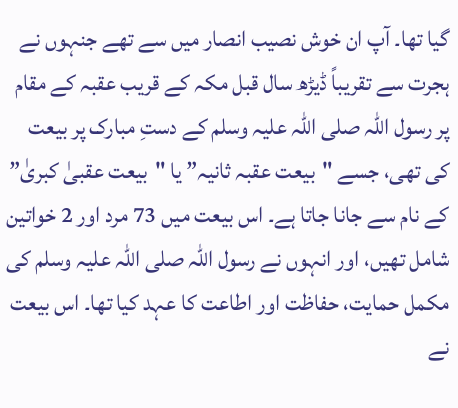گیا تھا۔ آپ ان خوش نصیب انصار میں سے تھے جنہوں نے ہجرت سے تقریباً ڈیڑھ سال قبل مکہ کے قریب عقبہ کے مقام پر رسول اللہ صلی اللہ علیہ وسلم کے دستِ مبارک پر بیعت کی تھی، جسے "بیعت عقبہ ثانیہ” یا "بیعت عقبیٰ کبریٰ” کے نام سے جانا جاتا ہے۔ اس بیعت میں 73 مرد اور 2 خواتین شامل تھیں، اور انہوں نے رسول اللہ صلی اللہ علیہ وسلم کی مکمل حمایت، حفاظت اور اطاعت کا عہد کیا تھا۔ اس بیعت نے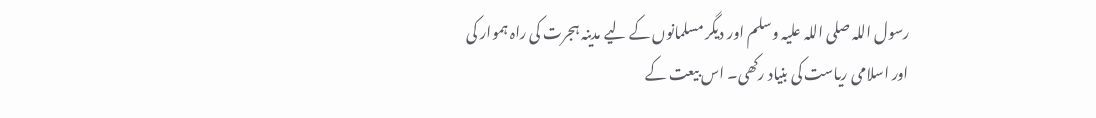رسول اللہ صلی اللہ علیہ وسلم اور دیگر مسلمانوں کے لیے مدینہ ہجرت کی راہ ہموار کی اور اسلامی ریاست کی بنیاد رکھی۔ اس بیعت کے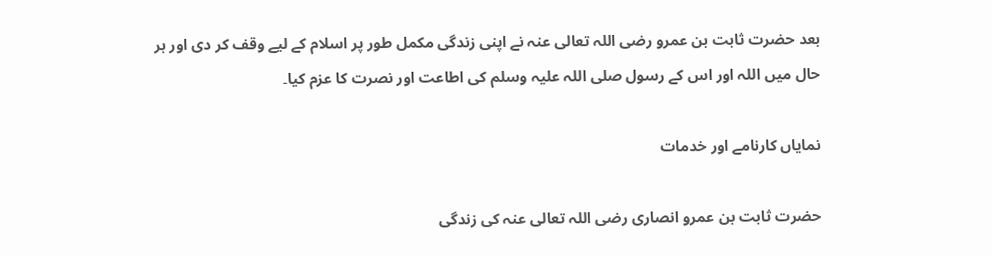بعد حضرت ثابت بن عمرو رضی اللہ تعالی عنہ نے اپنی زندگی مکمل طور پر اسلام کے لیے وقف کر دی اور ہر حال میں اللہ اور اس کے رسول صلی اللہ علیہ وسلم کی اطاعت اور نصرت کا عزم کیا۔

نمایاں کارنامے اور خدمات

حضرت ثابت بن عمرو انصاری رضی اللہ تعالی عنہ کی زندگی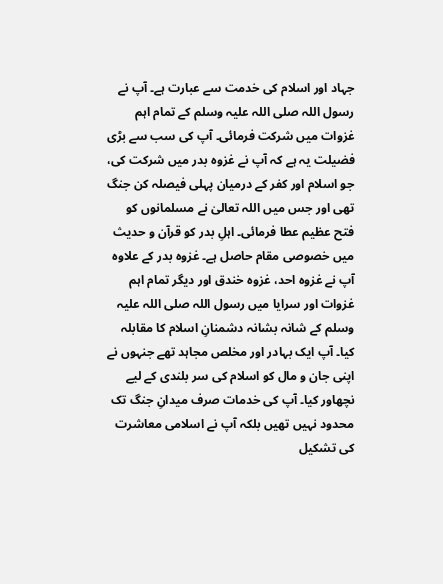جہاد اور اسلام کی خدمت سے عبارت ہے۔ آپ نے رسول اللہ صلی اللہ علیہ وسلم کے تمام اہم غزوات میں شرکت فرمائی۔ آپ کی سب سے بڑی فضیلت یہ ہے کہ آپ نے غزوہ بدر میں شرکت کی، جو اسلام اور کفر کے درمیان پہلی فیصلہ کن جنگ تھی اور جس میں اللہ تعالیٰ نے مسلمانوں کو فتح عظیم عطا فرمائی۔ اہلِ بدر کو قرآن و حدیث میں خصوصی مقام حاصل ہے۔ غزوہ بدر کے علاوہ آپ نے غزوہ احد، غزوہ خندق اور دیگر تمام اہم غزوات اور سرایا میں رسول اللہ صلی اللہ علیہ وسلم کے شانہ بشانہ دشمنانِ اسلام کا مقابلہ کیا۔ آپ ایک بہادر اور مخلص مجاہد تھے جنہوں نے اپنی جان و مال کو اسلام کی سر بلندی کے لیے نچھاور کیا۔ آپ کی خدمات صرف میدانِ جنگ تک محدود نہیں تھیں بلکہ آپ نے اسلامی معاشرت کی تشکیل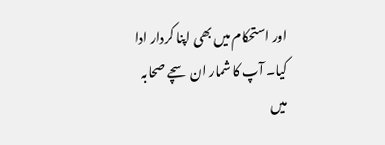اور استحکام میں بھی اپنا کردار ادا کیا۔ آپ کا شمار ان سچے صحابہ میں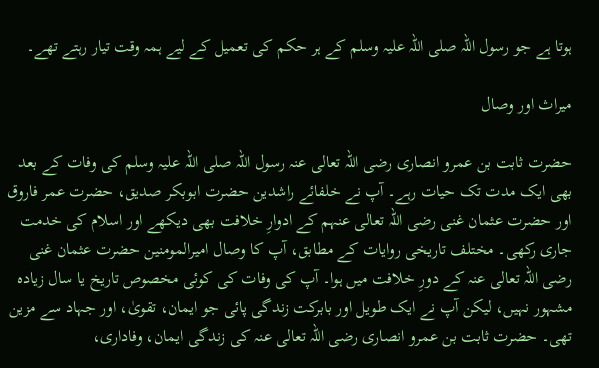ہوتا ہے جو رسول اللہ صلی اللہ علیہ وسلم کے ہر حکم کی تعمیل کے لیے ہمہ وقت تیار رہتے تھے۔

میراث اور وصال

حضرت ثابت بن عمرو انصاری رضی اللہ تعالی عنہ رسول اللہ صلی اللہ علیہ وسلم کی وفات کے بعد بھی ایک مدت تک حیات رہے۔ آپ نے خلفائے راشدین حضرت ابوبکر صدیق، حضرت عمر فاروق اور حضرت عثمان غنی رضی اللہ تعالی عنہم کے ادوارِ خلافت بھی دیکھے اور اسلام کی خدمت جاری رکھی۔ مختلف تاریخی روایات کے مطابق، آپ کا وصال امیرالمومنین حضرت عثمان غنی رضی اللہ تعالی عنہ کے دورِ خلافت میں ہوا۔ آپ کی وفات کی کوئی مخصوص تاریخ یا سال زیادہ مشہور نہیں، لیکن آپ نے ایک طویل اور بابرکت زندگی پائی جو ایمان، تقویٰ، اور جہاد سے مزین تھی۔ حضرت ثابت بن عمرو انصاری رضی اللہ تعالی عنہ کی زندگی ایمان، وفاداری،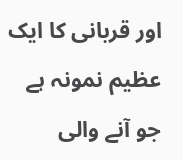اور قربانی کا ایک عظیم نمونہ ہے جو آنے والی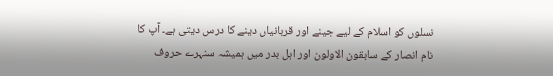نسلوں کو اسلام کے لیے جینے اور قربانیاں دینے کا درس دیتی ہے۔ آپ کا نام انصار کے سابقون الاولون اور اہل بدر میں ہمیشہ سنہرے حروف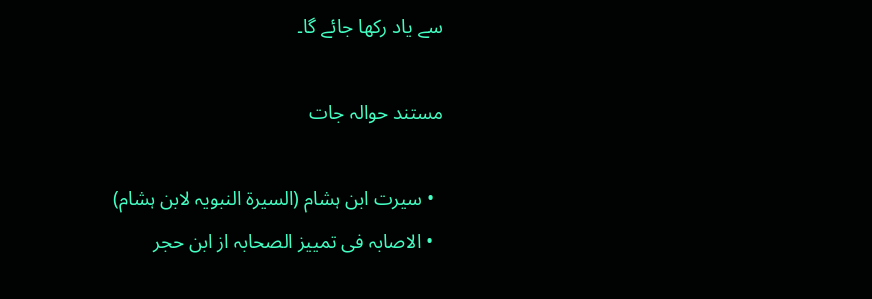سے یاد رکھا جائے گا۔

مستند حوالہ جات

  • سیرت ابن ہشام (السیرۃ النبویہ لابن ہشام)
  • الاصابہ فی تمییز الصحابہ از ابن حجر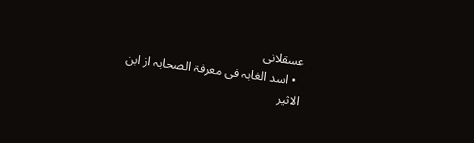عسقلانی
  • اسد الغابہ فی معرفۃ الصحابہ از ابن الاثیر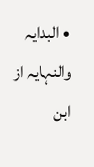• البدایہ والنہایہ از ابن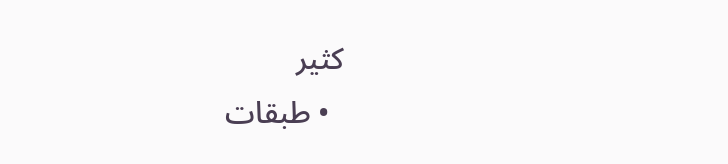کثیر
  • طبقات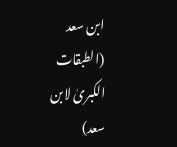ابن سعد (الطبقات الکبریٰ لابن سعد)